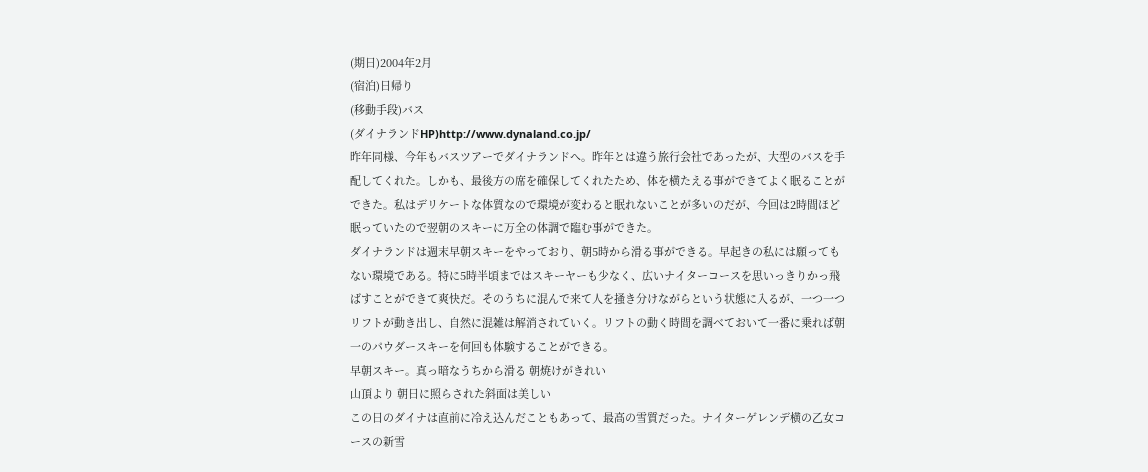(期日)2004年2月
(宿泊)日帰り
(移動手段)バス
(ダイナランドHP)http://www.dynaland.co.jp/
昨年同様、今年もバスツアーでダイナランドへ。昨年とは違う旅行会社であったが、大型のバスを手配してくれた。しかも、最後方の席を確保してくれたため、体を横たえる事ができてよく眠ることができた。私はデリケートな体質なので環境が変わると眠れないことが多いのだが、今回は2時間ほど眠っていたので翌朝のスキーに万全の体調で臨む事ができた。
ダイナランドは週末早朝スキーをやっており、朝5時から滑る事ができる。早起きの私には願ってもない環境である。特に5時半頃まではスキーヤーも少なく、広いナイターコースを思いっきりかっ飛ばすことができて爽快だ。そのうちに混んで来て人を掻き分けながらという状態に入るが、一つ一つリフトが動き出し、自然に混雑は解消されていく。リフトの動く時間を調べておいて一番に乗れば朝一のパウダースキーを何回も体験することができる。
早朝スキー。真っ暗なうちから滑る 朝焼けがきれい
山頂より 朝日に照らされた斜面は美しい
この日のダイナは直前に冷え込んだこともあって、最高の雪質だった。ナイターゲレンデ横の乙女コースの新雪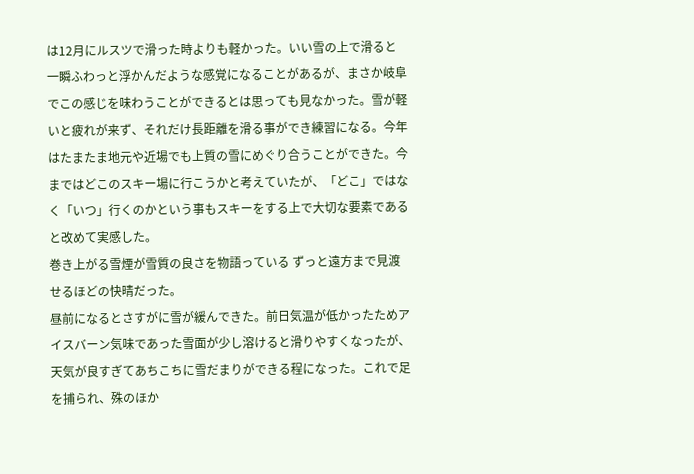は12月にルスツで滑った時よりも軽かった。いい雪の上で滑ると一瞬ふわっと浮かんだような感覚になることがあるが、まさか岐阜でこの感じを味わうことができるとは思っても見なかった。雪が軽いと疲れが来ず、それだけ長距離を滑る事ができ練習になる。今年はたまたま地元や近場でも上質の雪にめぐり合うことができた。今まではどこのスキー場に行こうかと考えていたが、「どこ」ではなく「いつ」行くのかという事もスキーをする上で大切な要素であると改めて実感した。
巻き上がる雪煙が雪質の良さを物語っている ずっと遠方まで見渡せるほどの快晴だった。
昼前になるとさすがに雪が緩んできた。前日気温が低かったためアイスバーン気味であった雪面が少し溶けると滑りやすくなったが、天気が良すぎてあちこちに雪だまりができる程になった。これで足を捕られ、殊のほか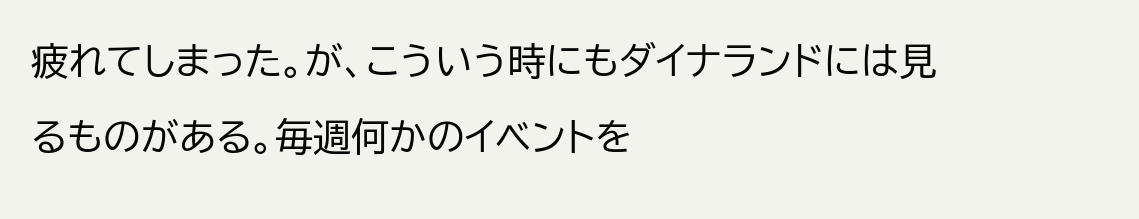疲れてしまった。が、こういう時にもダイナランドには見るものがある。毎週何かのイベントを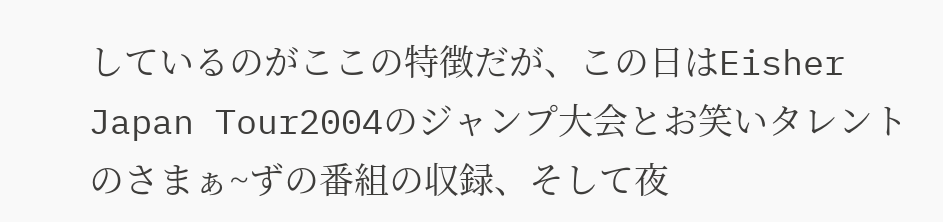しているのがここの特徴だが、この日はEisher Japan Tour2004のジャンプ大会とお笑いタレントのさまぁ~ずの番組の収録、そして夜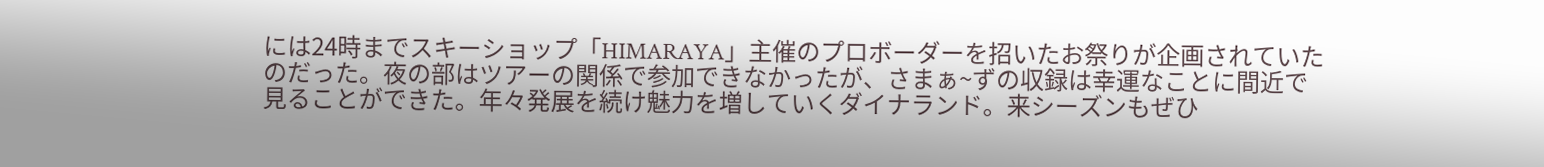には24時までスキーショップ「HIMARAYA」主催のプロボーダーを招いたお祭りが企画されていたのだった。夜の部はツアーの関係で参加できなかったが、さまぁ~ずの収録は幸運なことに間近で見ることができた。年々発展を続け魅力を増していくダイナランド。来シーズンもぜひ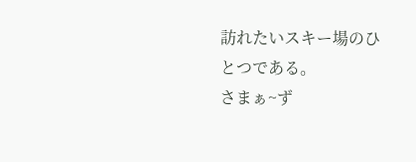訪れたいスキー場のひとつである。
さまぁ~ず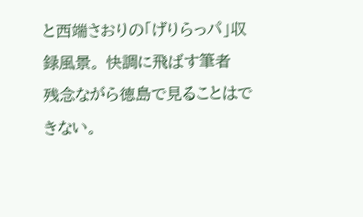と西端さおりの「げりらっパ」収録風景。 快調に飛ばす筆者
残念ながら徳島で見ることはできない。